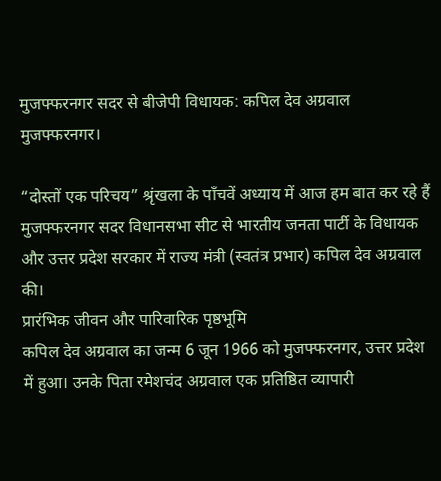मुजफ्फरनगर सदर से बीजेपी विधायक: कपिल देव अग्रवाल
मुजफ्फरनगर।

“दोस्तों एक परिचय” श्रृंखला के पाँचवें अध्याय में आज हम बात कर रहे हैं मुजफ्फरनगर सदर विधानसभा सीट से भारतीय जनता पार्टी के विधायक और उत्तर प्रदेश सरकार में राज्य मंत्री (स्वतंत्र प्रभार) कपिल देव अग्रवाल की।
प्रारंभिक जीवन और पारिवारिक पृष्ठभूमि
कपिल देव अग्रवाल का जन्म 6 जून 1966 को मुजफ्फरनगर, उत्तर प्रदेश में हुआ। उनके पिता रमेशचंद अग्रवाल एक प्रतिष्ठित व्यापारी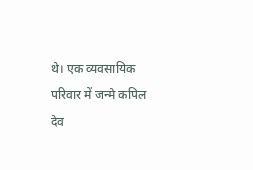थे। एक व्यवसायिक परिवार में जन्मे कपिल देव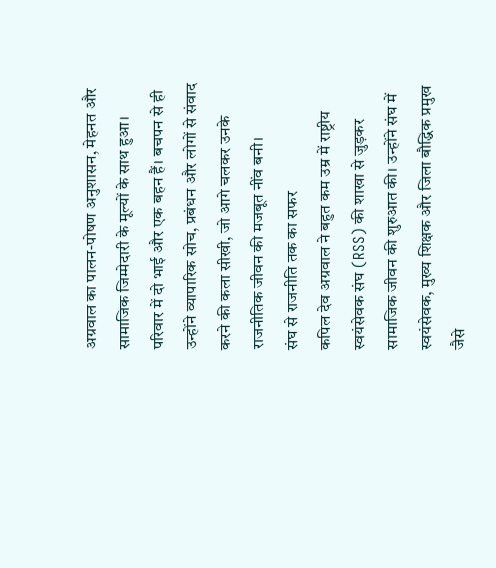अग्रवाल का पालन-पोषण अनुशासन, मेहनत और सामाजिक जिम्मेदारी के मूल्यों के साथ हुआ।
परिवार में दो भाई और एक बहन हैं। बचपन से ही उन्होंने व्यापारिक सोच, प्रबंधन और लोगों से संवाद करने की कला सीखी, जो आगे चलकर उनके राजनीतिक जीवन की मजबूत नींव बनी।
संघ से राजनीति तक का सफर
कपिल देव अग्रवाल ने बहुत कम उम्र में राष्ट्रीय स्वयंसेवक संघ (RSS) की शाखा से जुड़कर सामाजिक जीवन की शुरुआत की। उन्होंने संघ में स्वयंसेवक, मुख्य शिक्षक और जिला बौद्धिक प्रमुख जैसे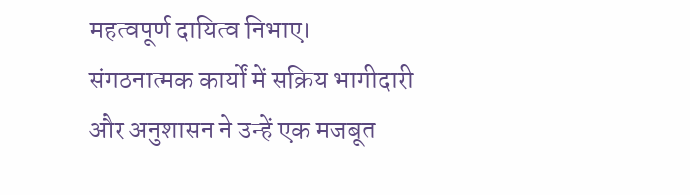महत्वपूर्ण दायित्व निभाए।
संगठनात्मक कार्यों में सक्रिय भागीदारी और अनुशासन ने उन्हें एक मजबूत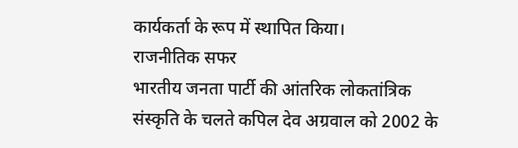कार्यकर्ता के रूप में स्थापित किया।
राजनीतिक सफर
भारतीय जनता पार्टी की आंतरिक लोकतांत्रिक संस्कृति के चलते कपिल देव अग्रवाल को 2002 के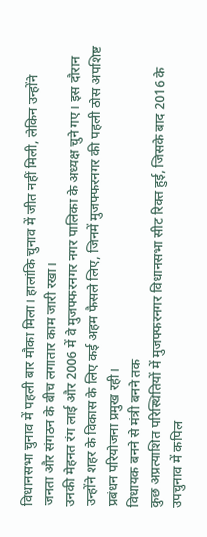विधानसभा चुनाव में पहली बार मौका मिला। हालांकि चुनाव में जीत नहीं मिली, लेकिन उन्होंने जनता और संगठन के बीच लगातार काम जारी रखा।
उनकी मेहनत रंग लाई और 2006 में वे मुजफ्फरनगर नगर पालिका के अध्यक्ष चुने गए। इस दौरान उन्होंने शहर के विकास के लिए कई अहम फैसले लिए, जिनमें मुजफ्फरनगर की पहली ठोस अपशिष्ट प्रबंधन परियोजना प्रमुख रही।
विधायक बनने से मंत्री बनने तक
कुछ अप्रत्याशित परिस्थितियों में मुजफ्फरनगर विधानसभा सीट रिक्त हुई, जिसके बाद 2016 के उपचुनाव में कपिल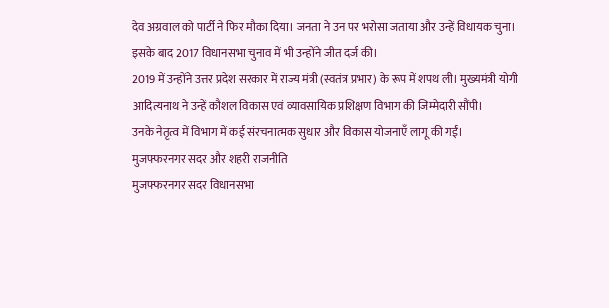देव अग्रवाल को पार्टी ने फिर मौका दिया। जनता ने उन पर भरोसा जताया और उन्हें विधायक चुना।
इसके बाद 2017 विधानसभा चुनाव में भी उन्होंने जीत दर्ज की।
2019 में उन्होंने उत्तर प्रदेश सरकार में राज्य मंत्री (स्वतंत्र प्रभार) के रूप में शपथ ली। मुख्यमंत्री योगी आदित्यनाथ ने उन्हें कौशल विकास एवं व्यावसायिक प्रशिक्षण विभाग की जिम्मेदारी सौंपी।
उनके नेतृत्व में विभाग में कई संरचनात्मक सुधार और विकास योजनाएँ लागू की गईं।
मुजफ्फरनगर सदर और शहरी राजनीति
मुजफ्फरनगर सदर विधानसभा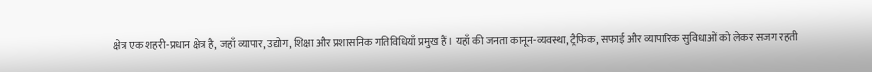क्षेत्र एक शहरी-प्रधान क्षेत्र है, जहाँ व्यापार, उद्योग, शिक्षा और प्रशासनिक गतिविधियाँ प्रमुख हैं। यहाँ की जनता कानून-व्यवस्था, ट्रैफिक, सफाई और व्यापारिक सुविधाओं को लेकर सजग रहती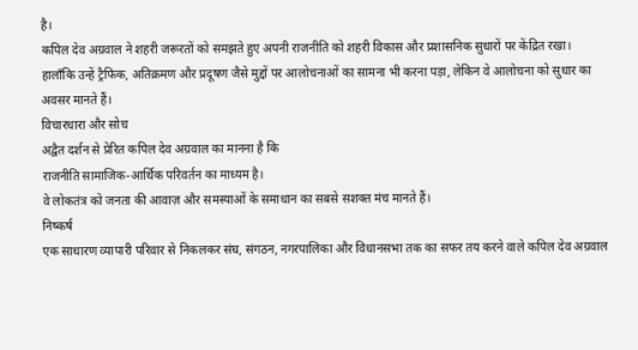है।
कपिल देव अग्रवाल ने शहरी जरूरतों को समझते हुए अपनी राजनीति को शहरी विकास और प्रशासनिक सुधारों पर केंद्रित रखा।
हालाँकि उन्हें ट्रैफिक, अतिक्रमण और प्रदूषण जैसे मुद्दों पर आलोचनाओं का सामना भी करना पड़ा, लेकिन वे आलोचना को सुधार का अवसर मानते हैं।
विचारधारा और सोच
अद्वैत दर्शन से प्रेरित कपिल देव अग्रवाल का मानना है कि
राजनीति सामाजिक-आर्थिक परिवर्तन का माध्यम है।
वे लोकतंत्र को जनता की आवाज़ और समस्याओं के समाधान का सबसे सशक्त मंच मानते हैं।
निष्कर्ष
एक साधारण व्यापारी परिवार से निकलकर संघ, संगठन, नगरपालिका और विधानसभा तक का सफर तय करने वाले कपिल देव अग्रवाल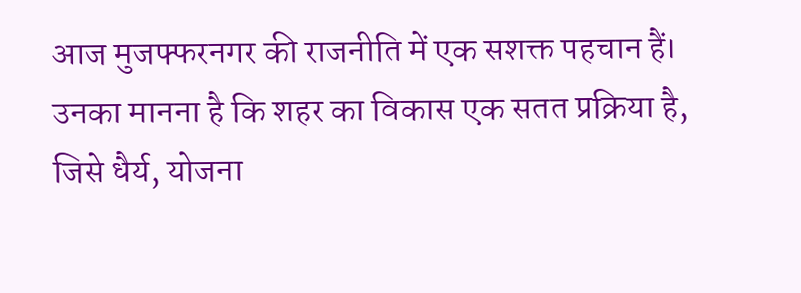आज मुजफ्फरनगर की राजनीति में एक सशक्त पहचान हैं।
उनका मानना है कि शहर का विकास एक सतत प्रक्रिया है, जिसे धैर्य, योजना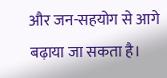और जन-सहयोग से आगे बढ़ाया जा सकता है।